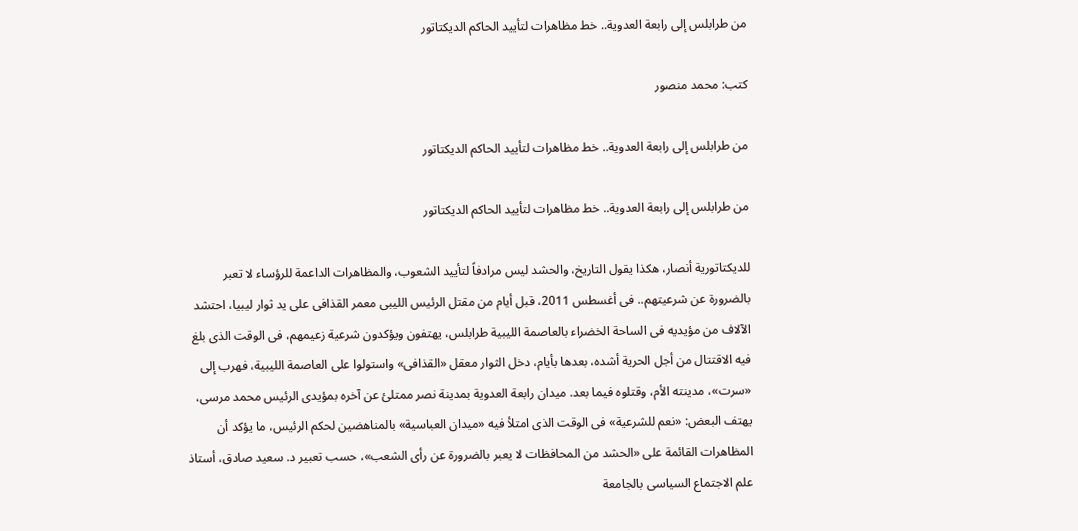من طرابلس إلى رابعة العدوية.. خط مظاهرات لتأييد الحاكم الديكتاتور

كتب: محمد منصور

من طرابلس إلى رابعة العدوية.. خط مظاهرات لتأييد الحاكم الديكتاتور

من طرابلس إلى رابعة العدوية.. خط مظاهرات لتأييد الحاكم الديكتاتور

للديكتاتورية أنصار، هكذا يقول التاريخ، والحشد ليس مرادفاً لتأييد الشعوب، والمظاهرات الداعمة للرؤساء لا تعبر بالضرورة عن شرعيتهم.. فى أغسطس 2011، قبل أيام من مقتل الرئيس الليبى معمر القذافى على يد ثوار ليبيا، احتشد الآلاف من مؤيديه فى الساحة الخضراء بالعاصمة الليبية طرابلس، يهتفون ويؤكدون شرعية زعيمهم، فى الوقت الذى بلغ فيه الاقتتال من أجل الحرية أشده، بعدها بأيام، دخل الثوار معقل «القذافى» واستولوا على العاصمة الليبية، فهرب إلى «سرت»، مدينته الأم، وقتلوه فيما بعد. ميدان رابعة العدوية بمدينة نصر ممتلئ عن آخره بمؤيدى الرئيس محمد مرسى، يهتف البعض: «نعم للشرعية» فى الوقت الذى امتلأ فيه «ميدان العباسية» بالمناهضين لحكم الرئيس، ما يؤكد أن المظاهرات القائمة على «الحشد من المحافظات لا يعبر بالضرورة عن رأى الشعب»، حسب تعبير د. سعيد صادق، أستاذ علم الاجتماع السياسى بالجامعة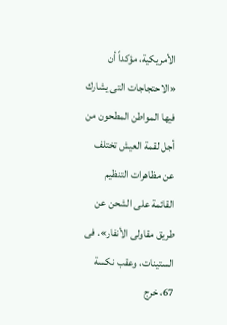الأمريكية، مؤكداً أن «الاحتجاجات التى يشارك فيها المواطن المطحون من أجل لقمة العيش تختلف عن مظاهرات التنظيم القائمة على الشحن عن طريق مقاولى الأنفار». فى الستينات، وعقب نكسة 67، خرج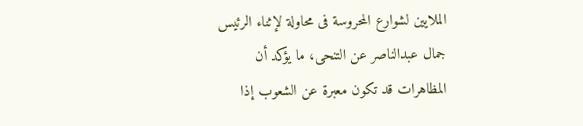الملايين لشوارع المحروسة فى محاولة لإثناء الرئيس جمال عبدالناصر عن التنحى، ما يؤكد أن المظاهرات قد تكون معبرة عن الشعوب إذا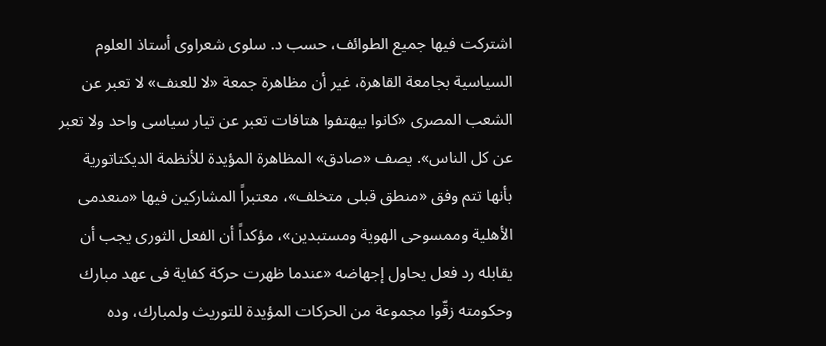اشتركت فيها جميع الطوائف، حسب د. سلوى شعراوى أستاذ العلوم السياسية بجامعة القاهرة، غير أن مظاهرة جمعة «لا للعنف» لا تعبر عن الشعب المصرى «كانوا بيهتفوا هتافات تعبر عن تيار سياسى واحد ولا تعبر عن كل الناس». يصف «صادق» المظاهرة المؤيدة للأنظمة الديكتاتورية بأنها تتم وفق «منطق قبلى متخلف»، معتبراً المشاركين فيها «منعدمى الأهلية وممسوحى الهوية ومستبدين»، مؤكداً أن الفعل الثورى يجب أن يقابله رد فعل يحاول إجهاضه «عندما ظهرت حركة كفاية فى عهد مبارك وحكومته زقّوا مجموعة من الحركات المؤيدة للتوريث ولمبارك، وده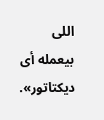اللى بيعمله أى ديكتاتور».